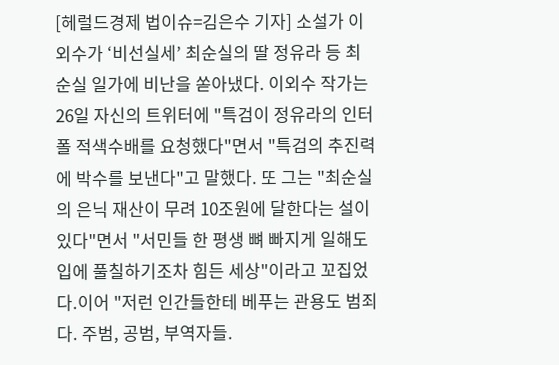[헤럴드경제 법이슈=김은수 기자] 소설가 이외수가 ‘비선실세’ 최순실의 딸 정유라 등 최순실 일가에 비난을 쏟아냈다. 이외수 작가는 26일 자신의 트위터에 "특검이 정유라의 인터폴 적색수배를 요청했다"면서 "특검의 추진력에 박수를 보낸다"고 말했다. 또 그는 "최순실의 은닉 재산이 무려 10조원에 달한다는 설이 있다"면서 "서민들 한 평생 뼈 빠지게 일해도 입에 풀칠하기조차 힘든 세상"이라고 꼬집었다.이어 "저런 인간들한테 베푸는 관용도 범죄다. 주범, 공범, 부역자들.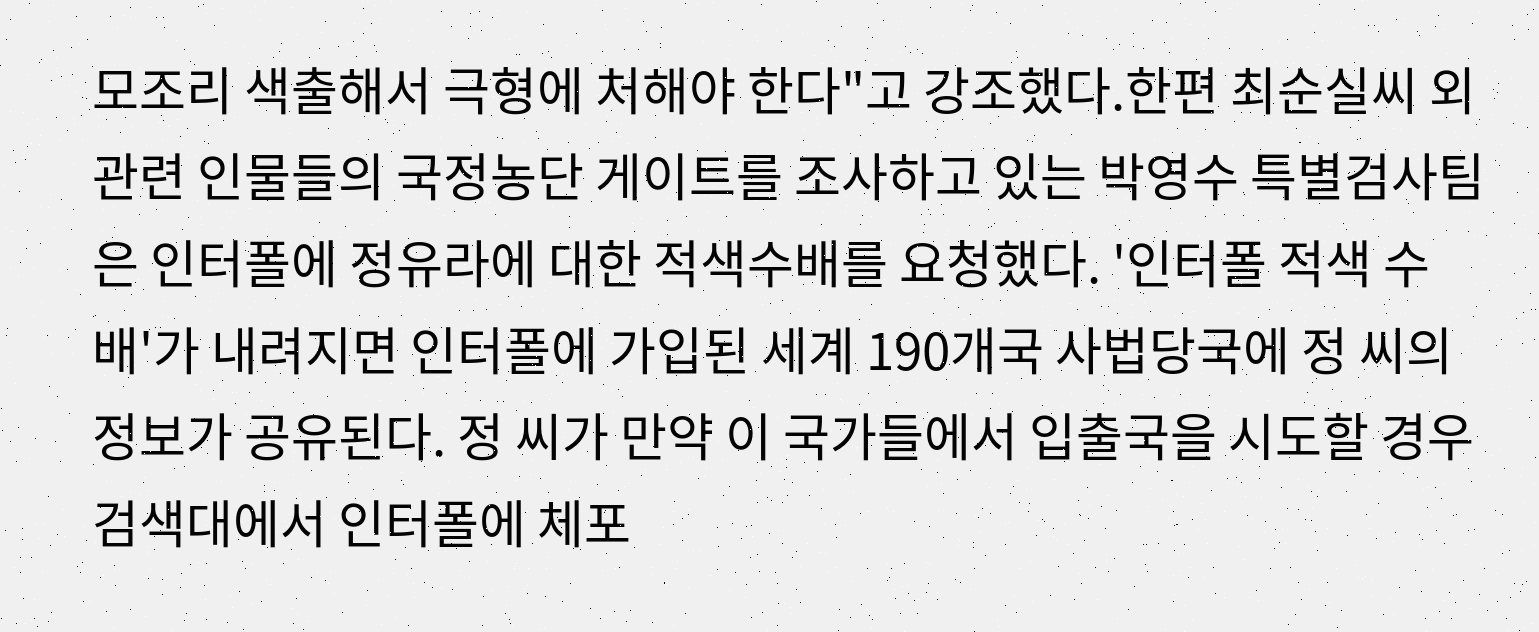모조리 색출해서 극형에 처해야 한다"고 강조했다.한편 최순실씨 외 관련 인물들의 국정농단 게이트를 조사하고 있는 박영수 특별검사팀은 인터폴에 정유라에 대한 적색수배를 요청했다. '인터폴 적색 수배'가 내려지면 인터폴에 가입된 세계 190개국 사법당국에 정 씨의 정보가 공유된다. 정 씨가 만약 이 국가들에서 입출국을 시도할 경우 검색대에서 인터폴에 체포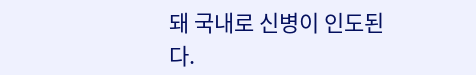돼 국내로 신병이 인도된다.